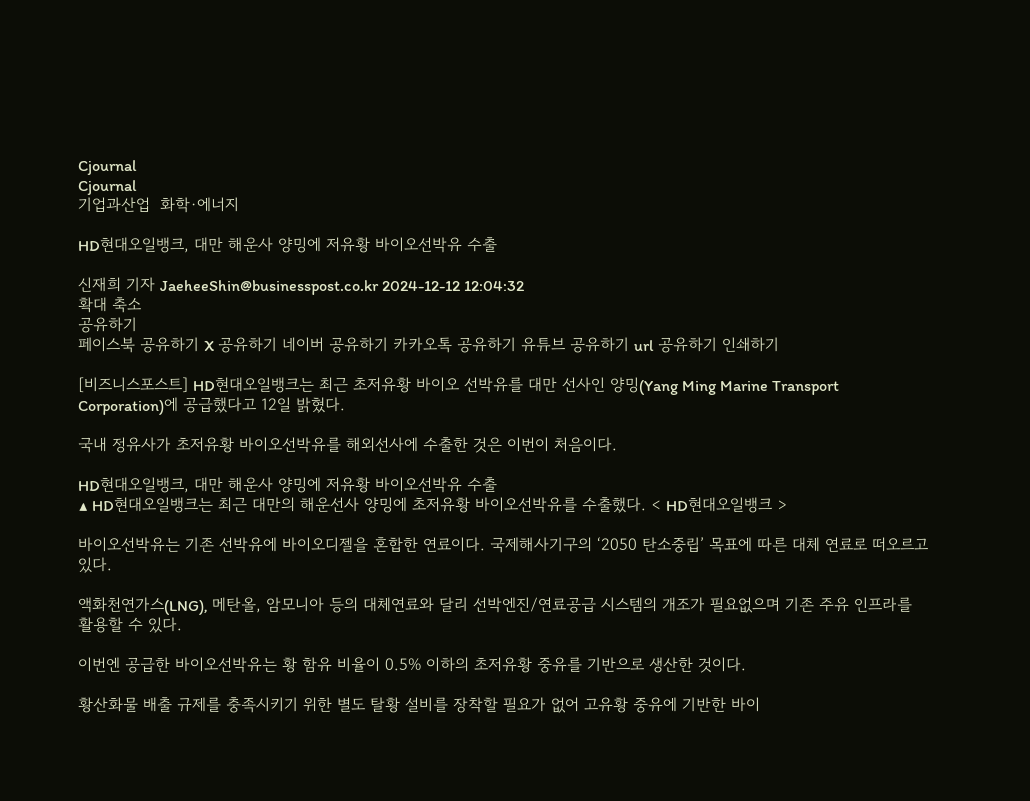Cjournal
Cjournal
기업과산업  화학·에너지

HD현대오일뱅크, 대만 해운사 양밍에 저유황 바이오선박유 수출

신재희 기자 JaeheeShin@businesspost.co.kr 2024-12-12 12:04:32
확대 축소
공유하기
페이스북 공유하기 X 공유하기 네이버 공유하기 카카오톡 공유하기 유튜브 공유하기 url 공유하기 인쇄하기

[비즈니스포스트] HD현대오일뱅크는 최근 초저유황 바이오 선박유를 대만 선사인 양밍(Yang Ming Marine Transport Corporation)에 공급했다고 12일 밝혔다.

국내 정유사가 초저유황 바이오선박유를 해외선사에 수출한 것은 이번이 처음이다.

HD현대오일뱅크, 대만 해운사 양밍에 저유황 바이오선박유 수출
▲ HD현대오일뱅크는 최근 대만의 해운선사 양밍에 초저유황 바이오선박유를 수출했다. < HD현대오일뱅크 >

바이오선박유는 기존 선박유에 바이오디젤을 혼합한 연료이다. 국제해사기구의 ‘2050 탄소중립’ 목표에 따른 대체 연료로 떠오르고 있다.

액화천연가스(LNG), 메탄올, 암모니아 등의 대체연료와 달리 선박엔진/연료공급 시스템의 개조가 필요없으며 기존 주유 인프라를 활용할 수 있다.

이번엔 공급한 바이오선박유는 황 함유 비율이 0.5% 이하의 초저유황 중유를 기반으로 생산한 것이다.

황산화물 배출 규제를 충족시키기 위한 별도 탈황 설비를 장착할 필요가 없어 고유황 중유에 기반한 바이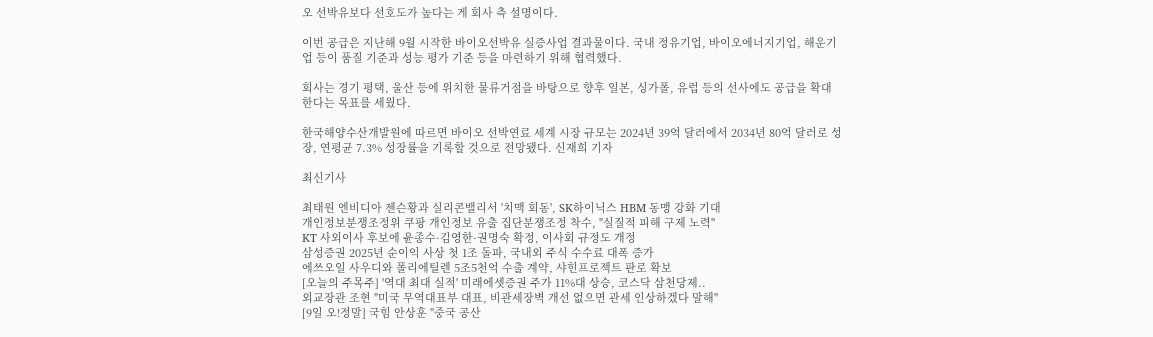오 선박유보다 선호도가 높다는 게 회사 측 설명이다.

이번 공급은 지난해 9월 시작한 바이오선박유 실증사업 결과물이다. 국내 정유기업, 바이오에너지기업, 해운기업 등이 품질 기준과 성능 평가 기준 등을 마련하기 위해 협력했다.

회사는 경기 평택, 울산 등에 위치한 물류거점을 바탕으로 향후 일본, 싱가폴, 유럽 등의 선사에도 공급을 확대한다는 목표를 세웠다.

한국해양수산개발원에 따르면 바이오 선박연료 세계 시장 규모는 2024년 39억 달러에서 2034년 80억 달러로 성장, 연평균 7.3% 성장률을 기록할 것으로 전망됐다. 신재희 기자

최신기사

최태원 엔비디아 젠슨황과 실리콘밸리서 '치맥 회동', SK하이닉스 HBM 동맹 강화 기대
개인정보분쟁조정위 쿠팡 개인정보 유출 집단분쟁조정 착수, "실질적 피해 구제 노력"
KT 사외이사 후보에 윤종수·김영한·권명숙 확정, 이사회 규정도 개정
삼성증권 2025년 순이익 사상 첫 1조 돌파, 국내외 주식 수수료 대폭 증가
에쓰오일 사우디와 폴리에틸렌 5조5천억 수출 계약, 샤힌프로젝트 판로 확보
[오늘의 주목주] '역대 최대 실적' 미래에셋증권 주가 11%대 상승, 코스닥 삼천당제..
외교장관 조현 "미국 무역대표부 대표, 비관세장벽 개선 없으면 관세 인상하겠다 말해"
[9일 오!정말] 국힘 안상훈 "중국 공산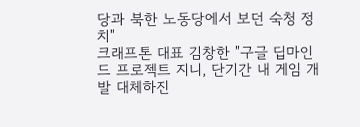당과 북한 노동당에서 보던 숙청 정치"
크래프톤 대표 김창한 "구글 딥마인드 프로젝트 지니, 단기간 내 게임 개발 대체하진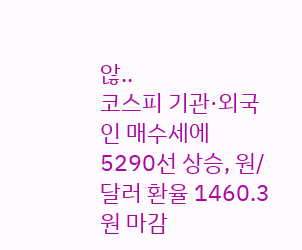않..
코스피 기관·외국인 매수세에 5290선 상승, 원/달러 환율 1460.3원 마감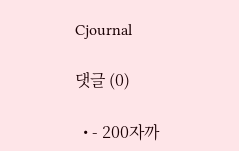Cjournal

댓글 (0)

  • - 200자까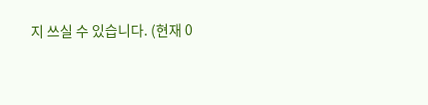지 쓰실 수 있습니다. (현재 0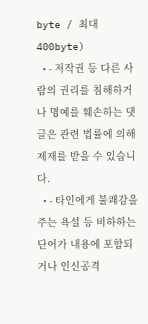byte / 최대 400byte)
  • - 저작권 등 다른 사람의 권리를 침해하거나 명예를 훼손하는 댓글은 관련 법률에 의해 제재를 받을 수 있습니다.
  • - 타인에게 불쾌감을 주는 욕설 등 비하하는 단어가 내용에 포함되거나 인신공격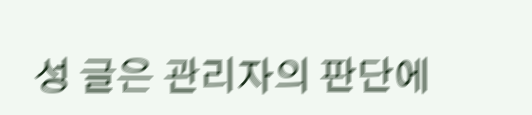성 글은 관리자의 판단에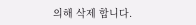의해 삭제 합니다.